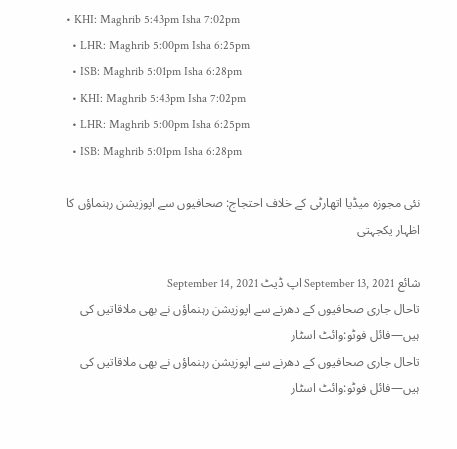• KHI: Maghrib 5:43pm Isha 7:02pm
  • LHR: Maghrib 5:00pm Isha 6:25pm
  • ISB: Maghrib 5:01pm Isha 6:28pm
  • KHI: Maghrib 5:43pm Isha 7:02pm
  • LHR: Maghrib 5:00pm Isha 6:25pm
  • ISB: Maghrib 5:01pm Isha 6:28pm

نئی مجوزہ میڈیا اتھارٹی کے خلاف احتجاج: صحافیوں سے اپوزیشن رہنماؤں کا اظہار یکجہتی

شائع September 13, 2021 اپ ڈیٹ September 14, 2021
تاحال جاری صحافیوں کے دھرنے سے اپوزیشن رہنماؤں نے بھی ملاقاتیں کی ہیں—فائل فوٹو:وائٹ اسٹار
تاحال جاری صحافیوں کے دھرنے سے اپوزیشن رہنماؤں نے بھی ملاقاتیں کی ہیں—فائل فوٹو:وائٹ اسٹار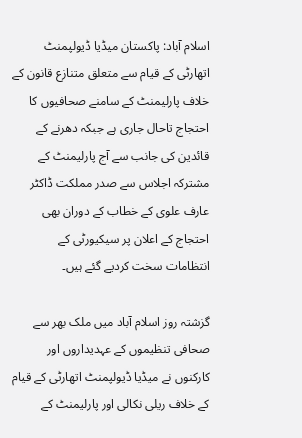اسلام آباد: پاکستان میڈیا ڈیولپمنٹ اتھارٹی کے قیام سے متعلق متنازع قانون کے خلاف پارلیمنٹ کے سامنے صحافیوں کا احتجاج تاحال جاری ہے جبکہ دھرنے کے قائدین کی جانب سے آج پارلیمنٹ کے مشترکہ اجلاس سے صدر مملکت ڈاکٹر عارف علوی کے خطاب کے دوران بھی احتجاج کے اعلان پر سیکیورٹی کے انتظامات سخت کردیے گئے ہیں۔

گزشتہ روز اسلام آباد میں ملک بھر سے صحافی تنظیموں کے عہدیداروں اور کارکنوں نے میڈیا ڈیولپمنٹ اتھارٹی کے قیام کے خلاف ریلی نکالی اور پارلیمنٹ کے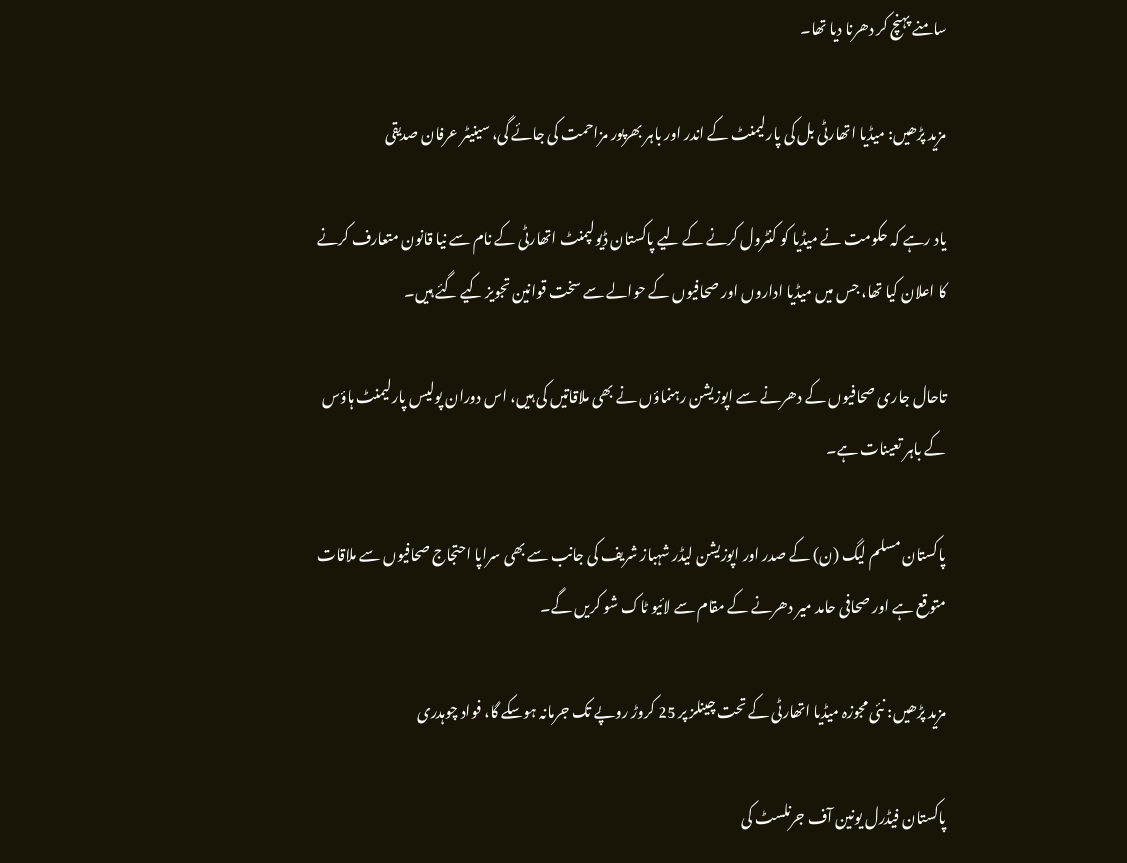سامنے پہنچ کر دھرنا دیا تھا۔

مزید پڑھیں: میڈیا اتھارٹی بل کی پارلیمنٹ کے اندر اور باہر بھرپور مزاحمت کی جائے گی، سینیٹر عرفان صدیقی

یاد رہے کہ حکومت نے میڈیا کو کنٹرول کرنے کے لیے پاکستان ڈیولپمنٹ اتھارٹی کے نام سے نیا قانون متعارف کرنے کا اعلان کیا تھا، جس میں میڈیا اداروں اور صحافیوں کے حوالے سے سخت قوانین تجویز کیے گئے ہیں۔

تاحال جاری صحافیوں کے دھرنے سے اپوزیشن رہنماؤں نے بھی ملاقاتیں کی ہیں، اس دوران پولیس پارلیمنٹ ہاؤس کے باہر تعینات ہے۔

پاکستان مسلم لیگ (ن) کے صدر اور اپوزیشن لیڈر شہباز شریف کی جانب سے بھی سراپا احتجاج صحافیوں سے ملاقات متوقع ہے اور صحافی حامد میر دھرنے کے مقام سے لائیو ٹاک شو کریں گے۔

مزید پڑھیں: نئی مجوزہ میڈیا اتھارٹی کے تحت چینلز پر 25 کروڑ روپے تک جرمانہ ہوسکے گا، فواد چوہدری

پاکستان فیڈرل یونین آف جرنلسٹ کی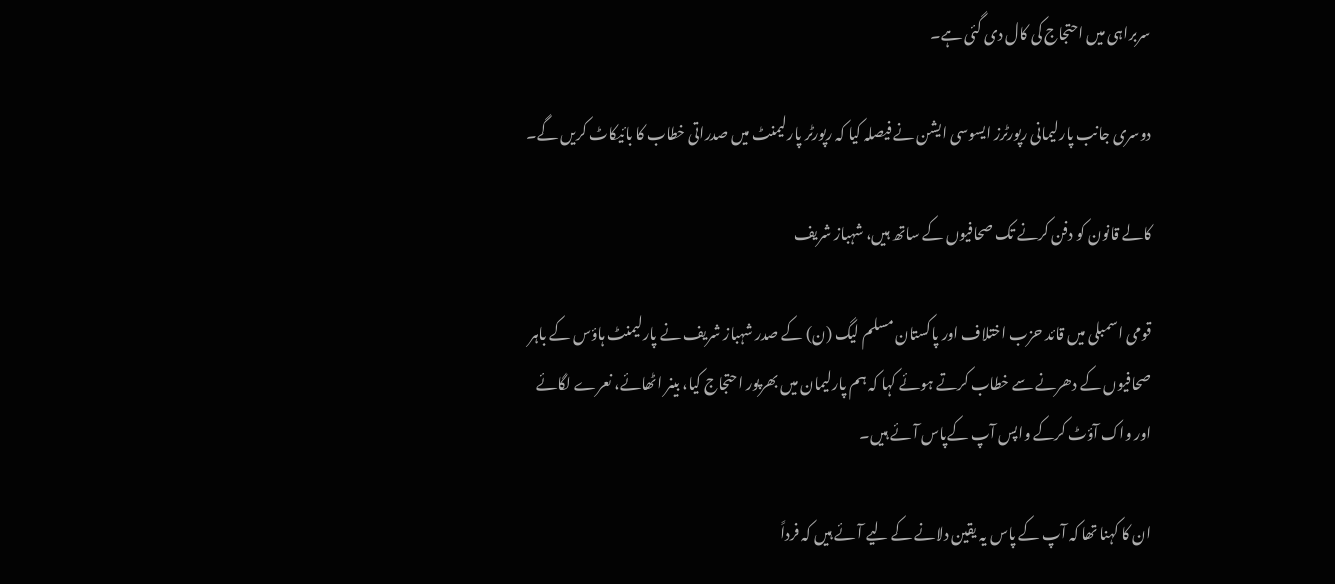سربراہی میں احتجاج کی کال دی گئی ہے۔

دوسری جانب پارلیمانی رپورٹرز ایسوسی ایشن نے فیصلہ کیا کہ رپورٹر پارلیمنٹ میں صدراتی خطاب کا بائیکاٹ کریں گے۔

کالے قانون کو دفن کرنے تک صحافیوں کے ساتھ ہیں، شہباز شریف

قومی اسمبلی میں قائد حزب اختلاف اور پاکستان مسلم لیگ (ن) کے صدر شہباز شریف نے پارلیمنٹ ہاؤس کے باہر صحافیوں کے دھرنے سے خطاب کرتے ہوئے کہا کہ ہم پارلیمان میں بھرپور احتجاج کیا، بینر اٹھائے، نعرے لگائے اور واک آؤٹ کرکے واپس آپ کےپاس آئے ہیں۔

ان کا کہنا تھا کہ آپ کے پاس یہ یقین دلانے کے لیے آئے ہیں کہ فرداً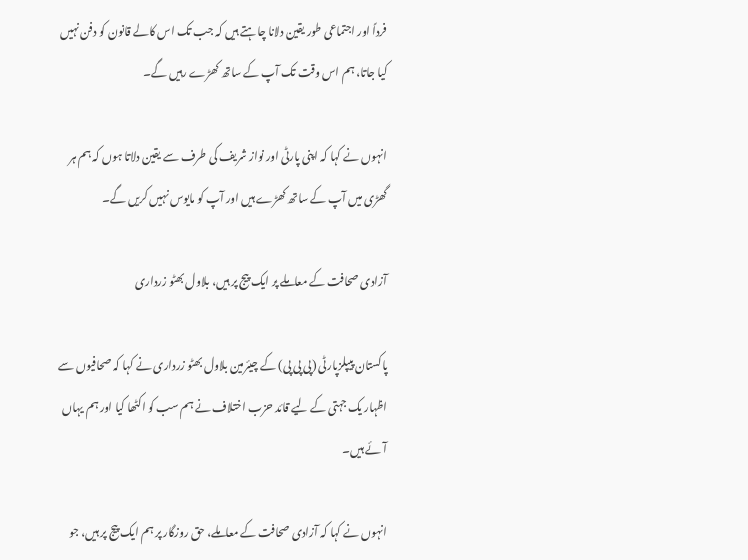فرداً اور اجتماعی طور یقین دلانا چاہتے ہیں کہ جب تک اس کالے قانون کو دفن نہیں کیا جاتا، ہم اس وقت تک آپ کے ساتھ کھڑے رہیں گے۔

انہوں نے کہا کہ اپنی پارٹی اور نواز شریف کی طرف سے یقین دلاتا ہوں کہ ہم ہر گھڑی میں آپ کے ساتھ کھڑے ہیں اور آپ کو مایوس نہیں کریں گے۔

آزادی صحافت کے معاملے پر ایک پیج پر ہیں، بلاول بھٹو زرداری

پاکستان پیپلزپارٹی (پی پی پی) کے چیئرمین بلاول بھٹو زرداری نے کہا کہ صحافیوں سے اظہار یک جہتی کے لیے قائد حزب اختلاف نے ہم سب کو اکٹھا کیا اور ہم یہاں آئے ہیں۔

انہوں نے کہا کہ آزادی صحافت کے معاملے، حق روزگار پر ہم ایک پیج پر ہیں، جو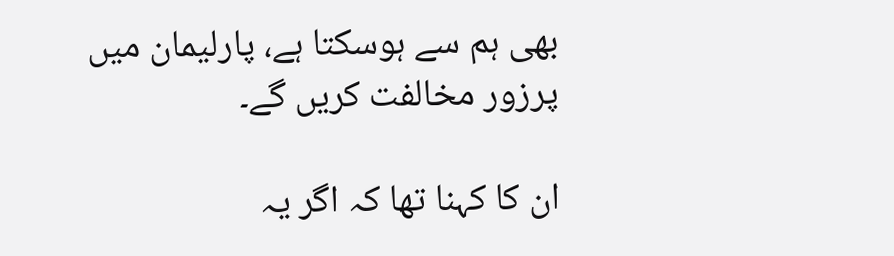بھی ہم سے ہوسکتا ہے، پارلیمان میں پرزور مخالفت کریں گے۔

ان کا کہنا تھا کہ اگر یہ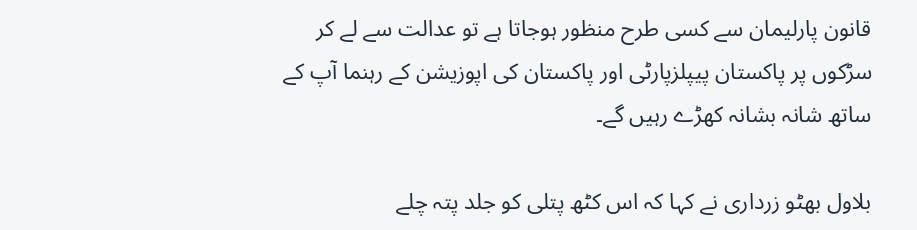قانون پارلیمان سے کسی طرح منظور ہوجاتا ہے تو عدالت سے لے کر سڑکوں پر پاکستان پیپلزپارٹی اور پاکستان کی اپوزیشن کے رہنما آپ کے ساتھ شانہ بشانہ کھڑے رہیں گے۔

بلاول بھٹو زرداری نے کہا کہ اس کٹھ پتلی کو جلد پتہ چلے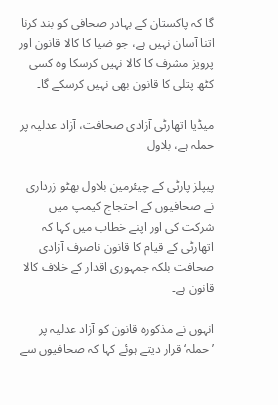گا کہ پاکستان کے بہادر صحافی کو بند کرنا اتنا آسان نہیں ہے، جو ضیا کا کالا قانون اور پرویز مشرف کا کالا نہیں کرسکا وہ کسی کٹھ پتلی کا قانون بھی نہیں کرسکے گا۔

میڈیا اتھارٹی آزادی صحافت، آزاد عدلیہ پر حملہ ہے، بلاول

پیپلز پارٹی کے چیئرمین بلاول بھٹو زرداری نے صحافیوں کے احتجاج کیمپ میں شرکت کی اور اپنے خطاب میں کہا کہ اتھارٹی کے قیام کا قانون ناصرف آزادی صحافت بلکہ جمہوری اقدار کے خلاف کالا قانون ہے۔

انہوں نے مذکورہ قانون کو آزاد عدلیہ پر ’حملہ‘ قرار دیتے ہوئے کہا کہ صحافیوں سے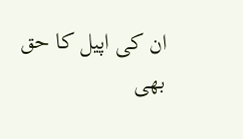ان کی اپیل کا حق بھی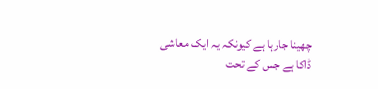چھینا جارہا ہے کیونکہ یہ ایک معاشی ڈاکا ہے جس کے تحت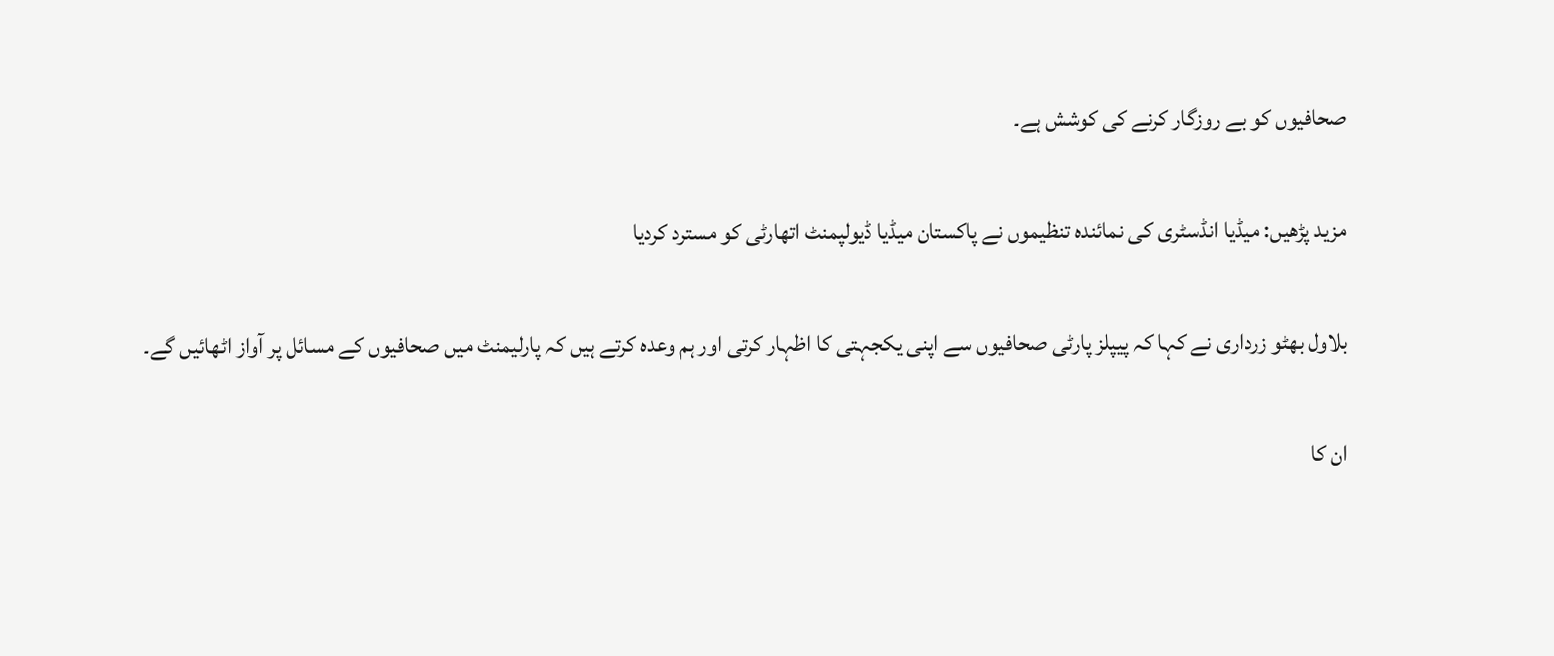صحافیوں کو بے روزگار کرنے کی کوشش ہے۔

مزید پڑھیں: میڈیا انڈسٹری کی نمائندہ تنظیموں نے پاکستان میڈیا ڈیولپمنٹ اتھارٹی کو مسترد کردیا

بلاول بھٹو زرداری نے کہا کہ پیپلز پارٹی صحافیوں سے اپنی یکجہتی کا اظہار کرتی اور ہم وعدہ کرتے ہیں کہ پارلیمنٹ میں صحافیوں کے مسائل پر آواز اٹھائیں گے۔

ان کا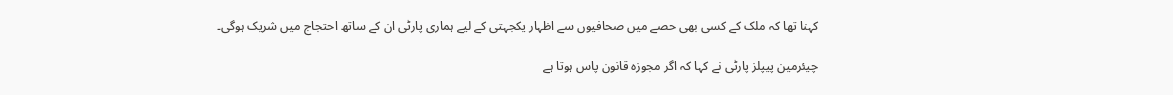کہنا تھا کہ ملک کے کسی بھی حصے میں صحافیوں سے اظہار یکجہتی کے لیے ہماری پارٹی ان کے ساتھ احتجاج میں شریک ہوگی۔

چیئرمین پیپلز پارٹی نے کہا کہ اگر مجوزہ قانون پاس ہوتا ہے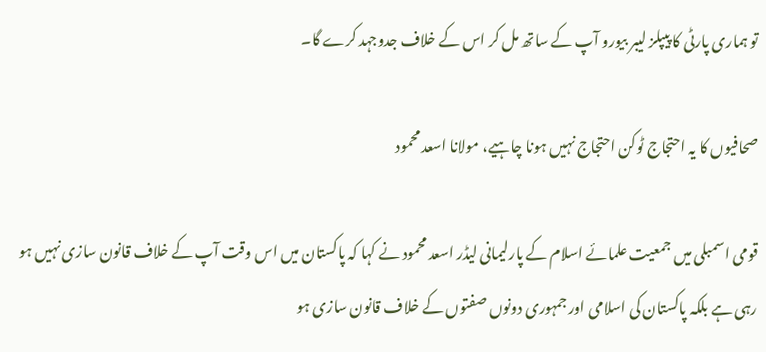تو ہماری پارٹی کا پیپلز لیبر بیورو آپ کے ساتھ مل کر اس کے خلاف جدوجہد کرے گا۔

صحافیوں کا یہ احتجاج ٹوکن احتجاج نہیں ہونا چاہیے، مولانا اسعد محمود

قومی اسمبلی میں جمعیت علمائے اسلام کے پارلیمانی لیڈر اسعد محمود نے کہا کہ پاکستان میں اس وقت آپ کے خلاف قانون سازی نہیں ہو رہی ہے بلکہ پاکستان کی اسلامی اور جمہوری دونوں صفتوں کے خلاف قانون سازی ہو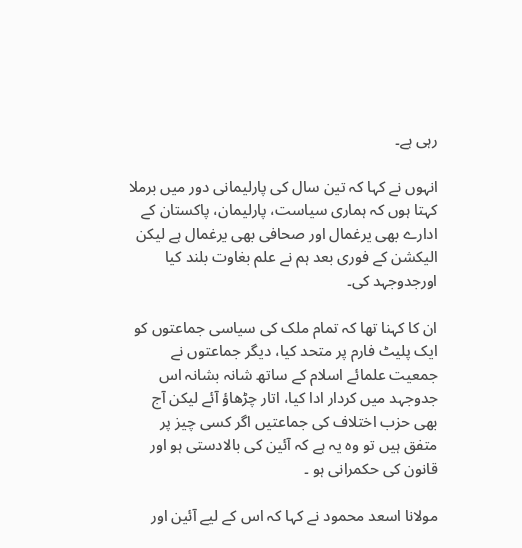رہی ہے۔

انہوں نے کہا کہ تین سال کی پارلیمانی دور میں برملا کہتا ہوں کہ ہماری سیاست، پارلیمان، پاکستان کے ادارے بھی یرغمال اور صحافی بھی یرغمال ہے لیکن الیکشن کے فوری بعد ہم نے علم بغاوت بلند کیا اورجدوجہد کی۔

ان کا کہنا تھا کہ تمام ملک کی سیاسی جماعتوں کو ایک پلیٹ فارم پر متحد کیا، دیگر جماعتوں نے جمعیت علمائے اسلام کے ساتھ شانہ بشانہ اس جدوجہد میں کردار ادا کیا، اتار چڑھاؤ آئے لیکن آج بھی حزب اختلاف کی جماعتیں اگر کسی چیز پر متفق ہیں تو وہ یہ ہے کہ آئین کی بالادستی ہو اور قانون کی حکمرانی ہو ۔

مولانا اسعد محمود نے کہا کہ اس کے لیے آئین اور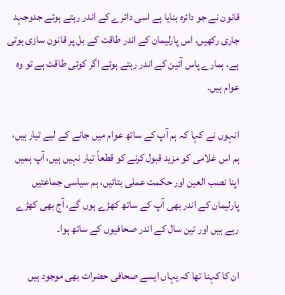قانون نے جو دائرہ بنایا ہے اسی دائرے کے اندر رہتے ہوئے جدوجہد جاری رکھیں، اس پارلیمان کے اندر طاقت کے بل پر قانون سازی ہوتی ہے، ہمارے پاس آئین کے اندر رہتے ہوئے اگر کوئی طاقت ہے تو وہ عوام ہیں۔

انہوں نے کہا کہ ہم آپ کے ساتھ عوام میں جانے کے لیے تیار ہیں، ہم اس غلامی کو مزید قبول کرنے کو قطعاً تیار نہیں ہیں، آپ ہمیں اپنا نصب العین اور حکمت عملی بتائیں، ہم سیاسی جماعتیں پارلیمان کے اندر بھی آپ کے ساتھ کھڑے ہوں گے، آج بھی کھڑے رہے ہیں اور تین سال کے اندر صحافیوں کے ساتھ ہوا۔

ان کا کہنا تھا کہ یہاں ایسے صحافی حضرات بھی موجود ہیں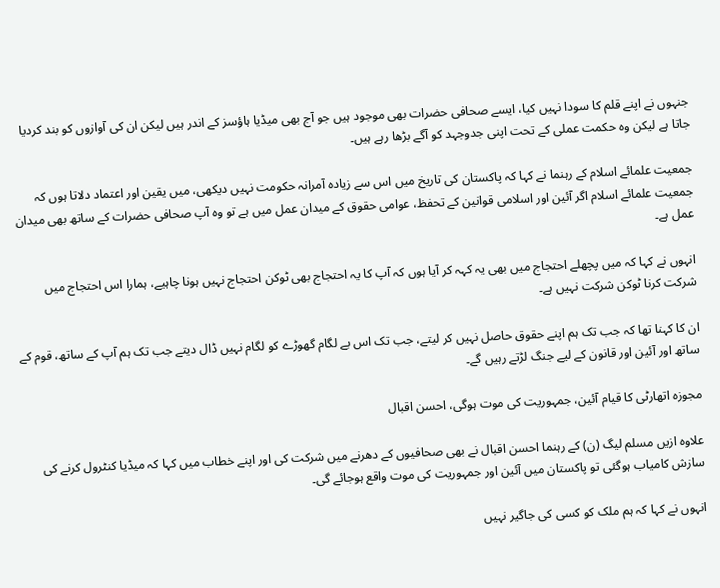جنہوں نے اپنے قلم کا سودا نہیں کیا، ایسے صحافی حضرات بھی موجود ہیں جو آج بھی میڈیا ہاؤسز کے اندر ہیں لیکن ان کی آوازوں کو بند کردیا جاتا ہے لیکن وہ حکمت عملی کے تحت اپنی جدوجہد کو آگے بڑھا رہے ہیں۔

جمعیت علمائے اسلام کے رہنما نے کہا کہ پاکستان کی تاریخ میں اس سے زیادہ آمرانہ حکومت نہیں دیکھی، میں یقین اور اعتماد دلاتا ہوں کہ جمعیت علمائے اسلام اگر آئین اور اسلامی قوانین کے تحفظ، عوامی حقوق کے میدان عمل میں ہے تو وہ آپ صحافی حضرات کے ساتھ بھی میدان عمل ہے۔

انہوں نے کہا کہ میں پچھلے احتجاج میں بھی یہ کہہ کر آیا ہوں کہ آپ کا یہ احتجاج بھی ٹوکن احتجاج نہیں ہونا چاہیے، ہمارا اس احتجاج میں شرکت کرنا ٹوکن شرکت نہیں ہے۔

ان کا کہنا تھا کہ جب تک ہم اپنے حقوق حاصل نہیں کر لیتے، جب تک اس بے لگام گھوڑے کو لگام نہیں ڈال دیتے جب تک ہم آپ کے ساتھ، قوم کے ساتھ اور آئین اور قانون کے لیے جنگ لڑتے رہیں گے۔

مجوزہ اتھارٹی کا قیام آئین، جمہوریت کی موت ہوگی، احسن اقبال

علاوہ ازیں مسلم لیگ (ن) کے رہنما احسن اقبال نے بھی صحافیوں کے دھرنے میں شرکت کی اور اپنے خطاب میں کہا کہ میڈیا کنٹرول کرنے کی سازش کامیاب ہوگئی تو پاکستان میں آئین اور جمہوریت کی موت واقع ہوجائے گی۔

انہوں نے کہا کہ ہم ملک کو کسی کی جاگیر نہیں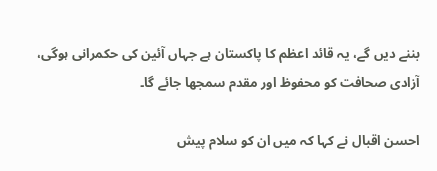بننے دیں گے، یہ قائد اعظم کا پاکستان ہے جہاں آئین کی حکمرانی ہوگی، آزادی صحافت کو محفوظ اور مقدم سمجھا جائے گا۔

احسن اقبال نے کہا کہ میں ان کو سلام پیش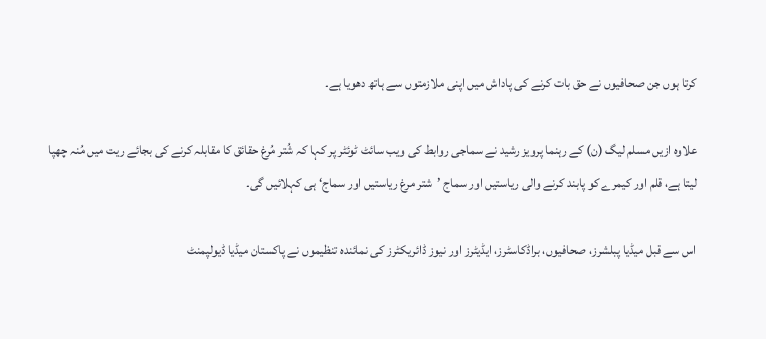کرتا ہوں جن صحافیوں نے حق بات کرنے کی پاداش میں اپنی ملازمتوں سے ہاتھ دھویا ہے۔

علاوہ ازیں مسلم لیگ (ن) کے رہنما پرویز رشید نے سماجی روابط کی ویب سائٹ ٹوئٹر پر کہا کہ شُتر مُرغ حقائق کا مقابلہ کرنے کی بجائے ریت میں مُنہ چھپا لیتا ہے، قلم اور کیمرے کو پابند کرنے والی ریاستیں اور سماج ’شتر مرغ ریاستیں اور سماج‘ ہی کہلائیں گی۔

اس سے قبل میڈیا پبلشرز، صحافیوں، براڈکاسٹرز، ایڈیٹرز اور نیوز ڈائریکٹرز کی نمائندہ تنظیموں نے پاکستان میڈیا ڈیولپمنٹ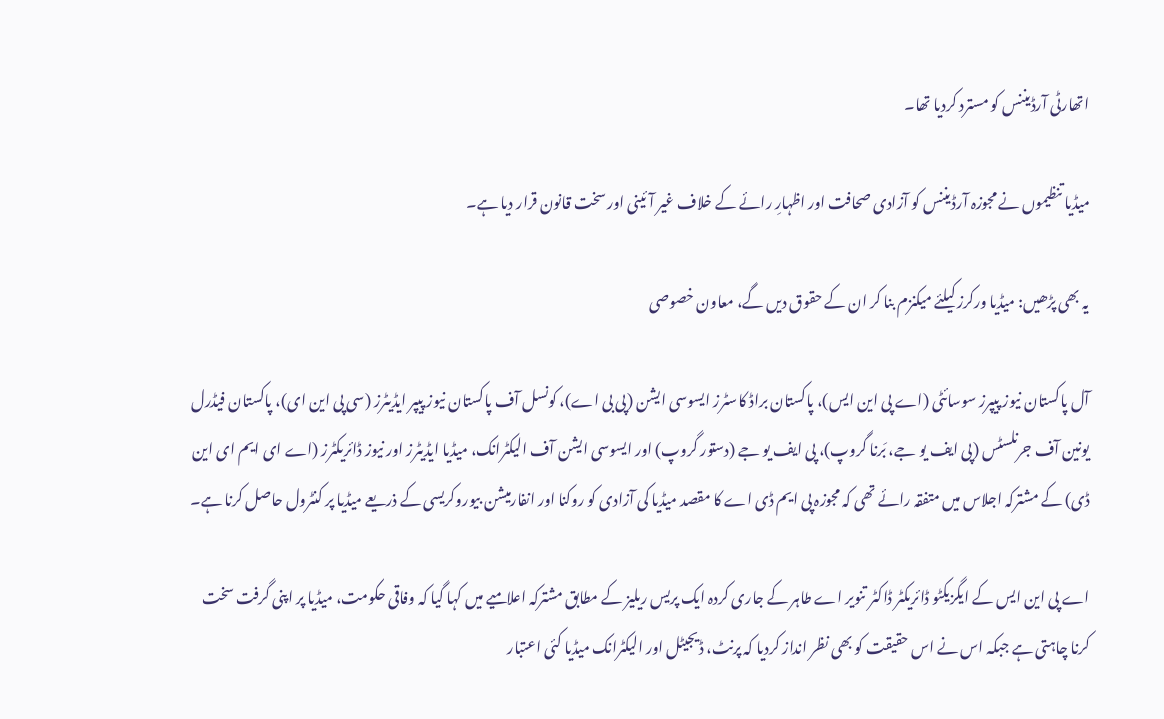اتھارٹی آرڈیننس کو مسترد کردیا تھا۔

میڈیا تنظیموں نے مجوزہ آرڈیننس کو آزادی صحافت اور اظہارِ رائے کے خلاف غیر آئینی اور سخت قانون قرار دیا ہے۔

یہ بھی پڑھیں: میڈیا ورکرز کیلئے میکنزم بنا کر ان کے حقوق دیں گے، معاون خصوصی

آل پاکستان نیوز پیپرز سوسائٹی (اے پی این ایس)، پاکستان براڈ کاسٹرز ایسوسی ایشن (پی بی اے)، کونسل آف پاکستان نیوز پیپر ایڈیٹرز (سی پی این ای)، پاکستان فیڈرل یونین آف جرنلسٹس (پی ایف یو جے، بَرنا گروپ)، پی ایف یو جے (دستور گروپ) اور ایسوسی ایشن آف الیکٹرانک، میڈیا ایڈیٹرز اور نیوز ڈائریکٹرز (اے ای ایم ای این ڈی) کے مشترکہ اجلاس میں متفقہ رائے تھی کہ مجوزہ پی ایم ڈی اے کا مقصد میڈیا کی آزادی کو روکنا اور انفارمیشن بیوروکریسی کے ذریعے میڈیا پر کنٹرول حاصل کرنا ہے۔

اے پی این ایس کے ایگزیکٹو ڈائریکٹر ڈاکٹر تنویر اے طاہر کے جاری کردہ ایک پریس ریلیز کے مطابق مشترکہ اعلامیے میں کہا گیا کہ وفاقی حکومت، میڈیا پر اپنی گرفت سخت کرنا چاہتی ہے جبکہ اس نے اس حقیقت کو بھی نظر انداز کردیا کہ پرنٹ، ڈیجیٹل اور الیکٹرانک میڈیا کئی اعتبار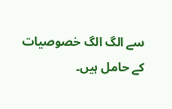سے الگ الگ خصوصیات کے حامل ہیں۔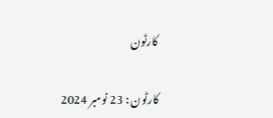کارٹون

کارٹون : 23 نومبر 2024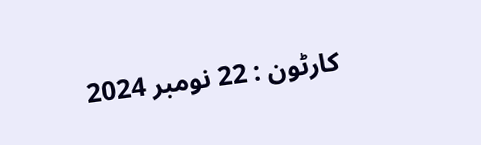کارٹون : 22 نومبر 2024